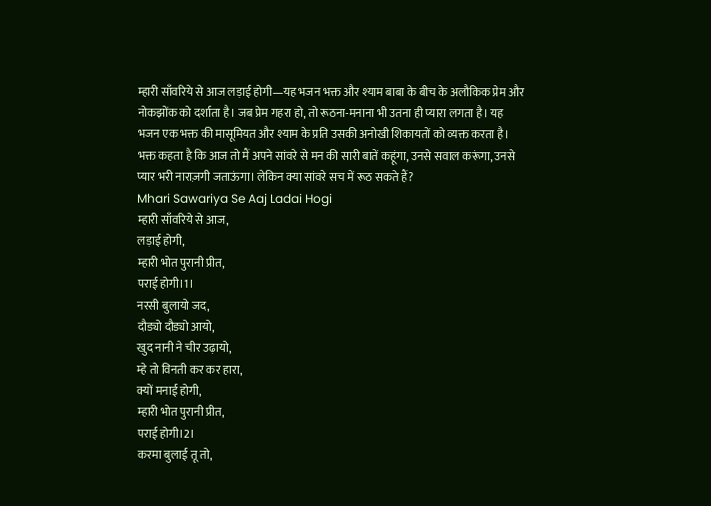म्हारी साँवरिये से आज लड़ाई होगी—यह भजन भक्त और श्याम बाबा के बीच के अलौकिक प्रेम और नोकझोंक को दर्शाता है। जब प्रेम गहरा हो, तो रूठना-मनाना भी उतना ही प्यारा लगता है। यह भजन एक भक्त की मासूमियत और श्याम के प्रति उसकी अनोखी शिकायतों को व्यक्त करता है। भक्त कहता है कि आज तो मैं अपने सांवरे से मन की सारी बातें कहूंगा, उनसे सवाल करूंगा, उनसे प्यार भरी नाराज़गी जताऊंगा। लेकिन क्या सांवरे सच में रूठ सकते हैं?
Mhari Sawariya Se Aaj Ladai Hogi
म्हारी साँवरिये से आज,
लड़ाई होगी,
म्हारी भोत पुरानी प्रीत,
पराई होगी।1।
नरसी बुलायो जद,
दौड्यो दौड्यो आयो,
खुद नानी ने चीर उढ़ायो,
म्हे तो विनती कर कर हारा,
क्यों मनाई होगी,
म्हारी भोत पुरानी प्रीत,
पराई होगी।2।
करमा बुलाई तू तो,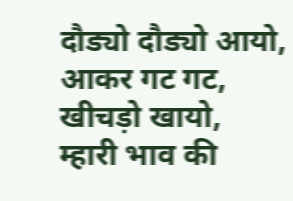दौड्यो दौड्यो आयो,
आकर गट गट,
खीचड़ो खायो,
म्हारी भाव की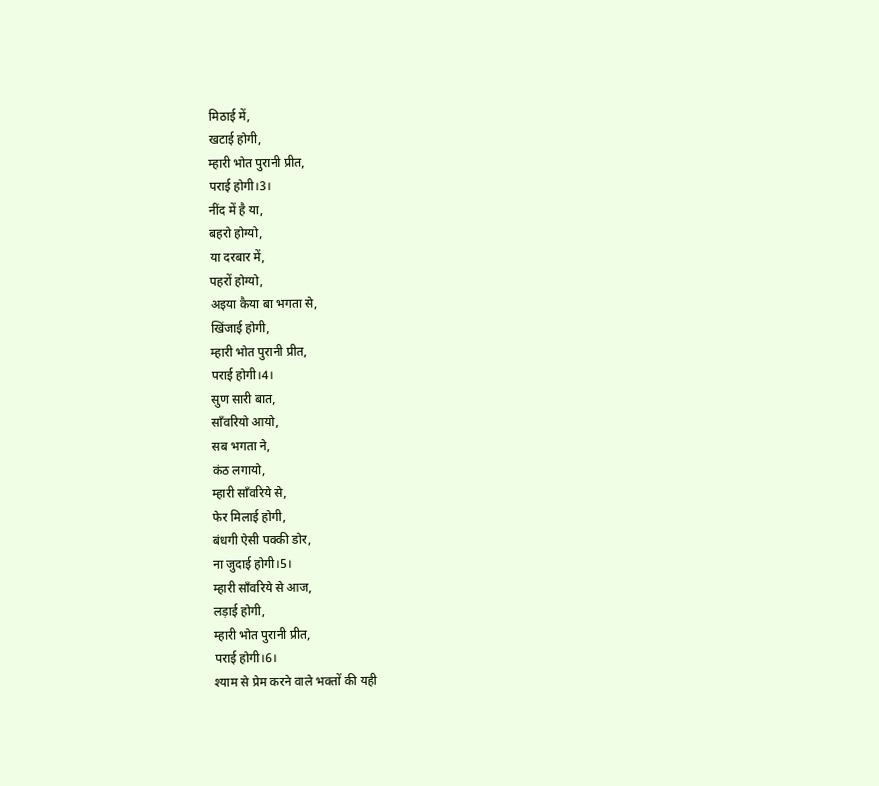मिठाई में,
खटाई होगी,
म्हारी भोत पुरानी प्रीत,
पराई होगी।3।
नींद में है या,
बहरो होग्यो,
या दरबार में,
पहरों होग्यो,
अइया कैया बा भगता से,
खिंजाई होगी,
म्हारी भोत पुरानी प्रीत,
पराई होगी।4।
सुण सारी बात,
साँवरियो आयो,
सब भगता ने,
कंठ लगायो,
म्हारी साँवरिये से,
फेर मिलाई होगी,
बंधगी ऐसी पक्की डोर,
ना जुदाई होगी।5।
म्हारी साँवरिये से आज,
लड़ाई होगी,
म्हारी भोत पुरानी प्रीत,
पराई होगी।6।
श्याम से प्रेम करने वाले भक्तों की यही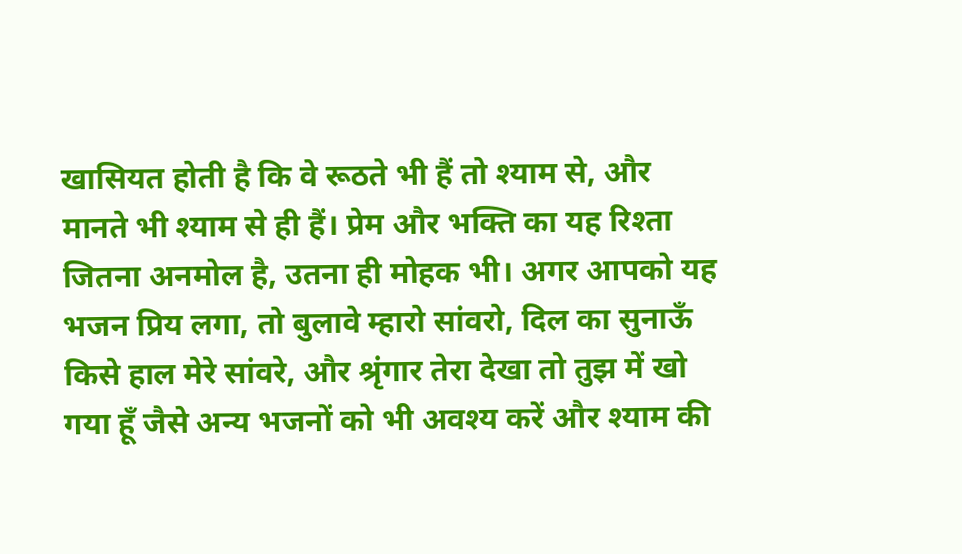खासियत होती है कि वे रूठते भी हैं तो श्याम से, और मानते भी श्याम से ही हैं। प्रेम और भक्ति का यह रिश्ता जितना अनमोल है, उतना ही मोहक भी। अगर आपको यह भजन प्रिय लगा, तो बुलावे म्हारो सांवरो, दिल का सुनाऊँ किसे हाल मेरे सांवरे, और श्रृंगार तेरा देखा तो तुझ में खो गया हूँ जैसे अन्य भजनों को भी अवश्य करें और श्याम की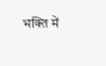भक्ति में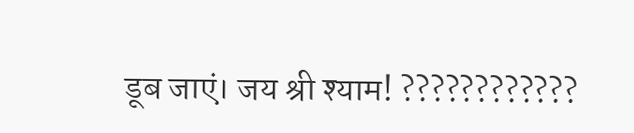डूब जाएं। जय श्री श्याम! ????????????